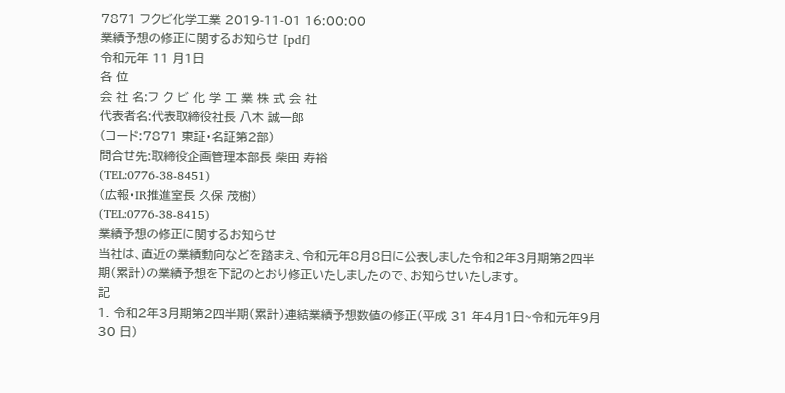7871 フクビ化学工業 2019-11-01 16:00:00
業績予想の修正に関するお知らせ [pdf]
令和元年 11 月1日
各 位
会 社 名:フ ク ビ 化 学 工 業 株 式 会 社
代表者名:代表取締役社長 八木 誠一郎
(コード:7871 東証・名証第2部)
問合せ先:取締役企画管理本部長 柴田 寿裕
(TEL:0776-38-8451)
(広報・IR推進室長 久保 茂樹)
(TEL:0776-38-8415)
業績予想の修正に関するお知らせ
当社は、直近の業績動向などを踏まえ、令和元年8月8日に公表しました令和2年3月期第2四半
期(累計)の業績予想を下記のとおり修正いたしましたので、お知らせいたします。
記
1. 令和2年3月期第2四半期(累計)連結業績予想数値の修正(平成 31 年4月1日~令和元年9月
30 日)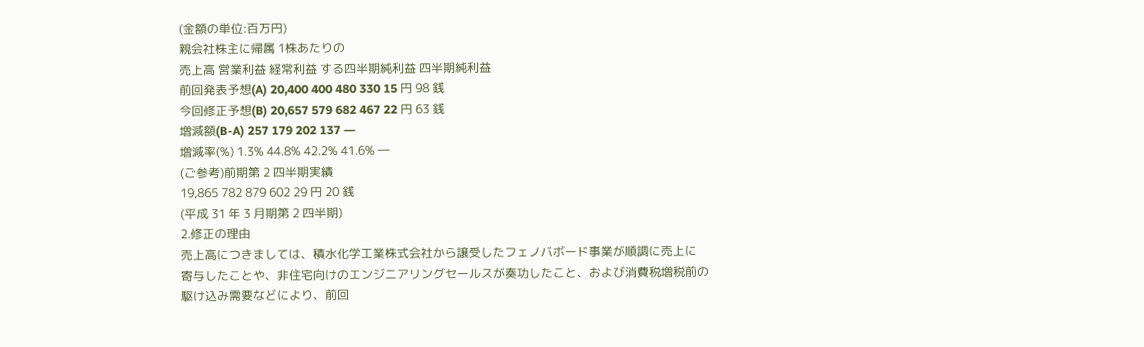(金額の単位:百万円)
親会社株主に帰属 1株あたりの
売上高 営業利益 経常利益 する四半期純利益 四半期純利益
前回発表予想(A) 20,400 400 480 330 15 円 98 銭
今回修正予想(B) 20,657 579 682 467 22 円 63 銭
増減額(B-A) 257 179 202 137 ―
増減率(%) 1.3% 44.8% 42.2% 41.6% ―
(ご参考)前期第 2 四半期実績
19,865 782 879 602 29 円 20 銭
(平成 31 年 3 月期第 2 四半期)
2.修正の理由
売上高につきましては、積水化学工業株式会社から譲受したフェノバボード事業が順調に売上に
寄与したことや、非住宅向けのエンジニアリングセールスが奏功したこと、および消費税増税前の
駆け込み需要などにより、前回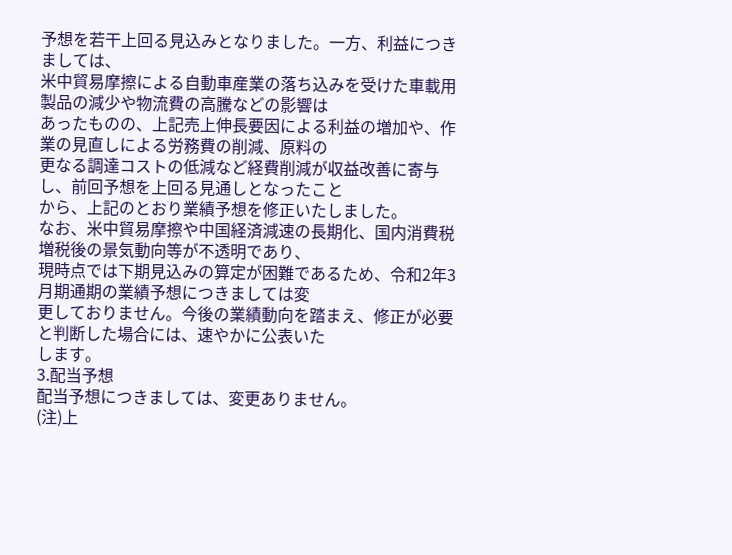予想を若干上回る見込みとなりました。一方、利益につきましては、
米中貿易摩擦による自動車産業の落ち込みを受けた車載用製品の減少や物流費の高騰などの影響は
あったものの、上記売上伸長要因による利益の増加や、作業の見直しによる労務費の削減、原料の
更なる調達コストの低減など経費削減が収益改善に寄与し、前回予想を上回る見通しとなったこと
から、上記のとおり業績予想を修正いたしました。
なお、米中貿易摩擦や中国経済減速の長期化、国内消費税増税後の景気動向等が不透明であり、
現時点では下期見込みの算定が困難であるため、令和2年3月期通期の業績予想につきましては変
更しておりません。今後の業績動向を踏まえ、修正が必要と判断した場合には、速やかに公表いた
します。
3.配当予想
配当予想につきましては、変更ありません。
(注)上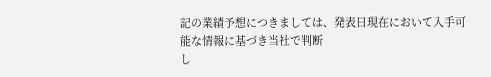記の業績予想につきましては、発表日現在において入手可能な情報に基づき当社で判断
し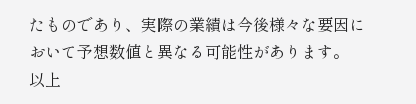たものであり、実際の業績は今後様々な要因において予想数値と異なる可能性があります。
以上